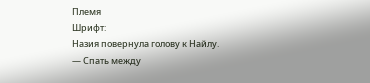Племя
Шрифт:
Назия повернула голову к Найлу.
— Спать между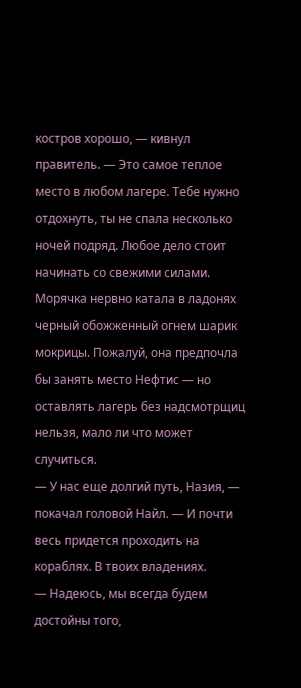костров хорошо, — кивнул правитель. — Это самое теплое место в любом лагере. Тебе нужно отдохнуть, ты не спала несколько ночей подряд. Любое дело стоит начинать со свежими силами.
Морячка нервно катала в ладонях черный обожженный огнем шарик мокрицы. Пожалуй, она предпочла бы занять место Нефтис — но оставлять лагерь без надсмотрщиц нельзя, мало ли что может случиться.
— У нас еще долгий путь, Назия, — покачал головой Найл. — И почти весь придется проходить на кораблях. В твоих владениях.
— Надеюсь, мы всегда будем достойны того,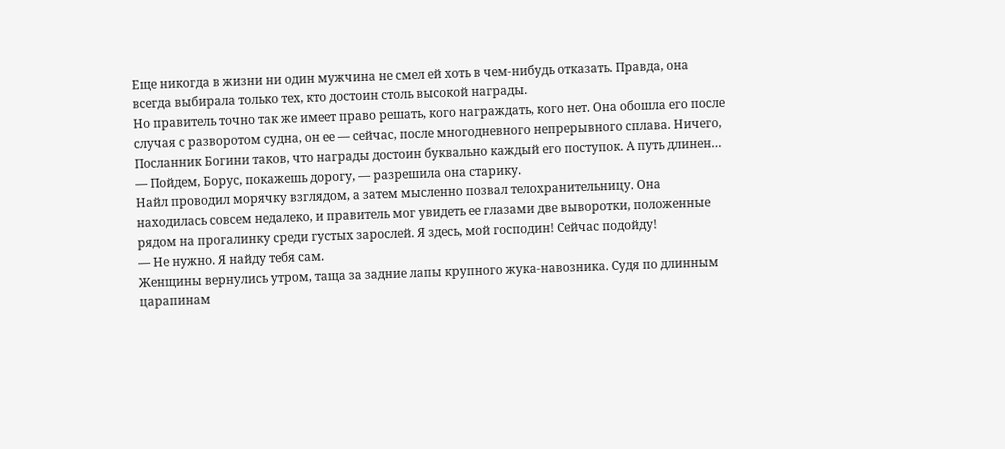Еще никогда в жизни ни один мужчина не смел ей хоть в чем-нибудь отказать. Правда, она всегда выбирала только тех, кто достоин столь высокой награды.
Но правитель точно так же имеет право решать, кого награждать, кого нет. Она обошла его после случая с разворотом судна, он ее — сейчас, после многодневного непрерывного сплава. Ничего, Посланник Богини таков, что награды достоин буквально каждый его поступок. А путь длинен…
— Пойдем, Борус, покажешь дорогу, — разрешила она старику.
Найл проводил морячку взглядом, а затем мысленно позвал телохранительницу. Она находилась совсем недалеко, и правитель мог увидеть ее глазами две выворотки, положенные рядом на прогалинку среди густых зарослей. Я здесь, мой господин! Сейчас подойду!
— Не нужно. Я найду тебя сам.
Женщины вернулись утром, таща за задние лапы крупного жука-навозника. Судя по длинным царапинам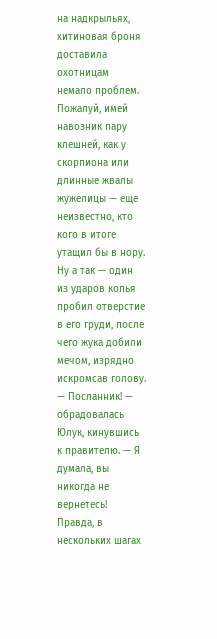на надкрыльях, хитиновая броня доставила охотницам немало проблем. Пожалуй, имей навозник пару клешней, как у скорпиона или длинные жвалы жужелицы — еще неизвестно, кто кого в итоге утащил бы в нору. Ну а так — один из ударов копья пробил отверстие в его груди, после чего жука добили мечом, изрядно искромсав голову.
— Посланник! — обрадовалась Юлук, кинувшись к правителю. — Я думала, вы никогда не вернетесь!
Правда, в нескольких шагах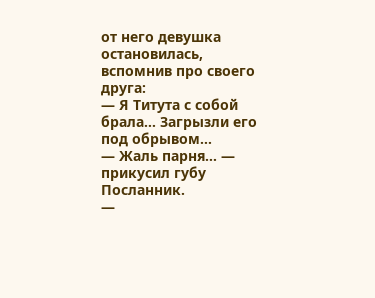от него девушка остановилась, вспомнив про своего друга:
— Я Титута с собой брала… Загрызли его под обрывом…
— Жаль парня… — прикусил губу Посланник.
—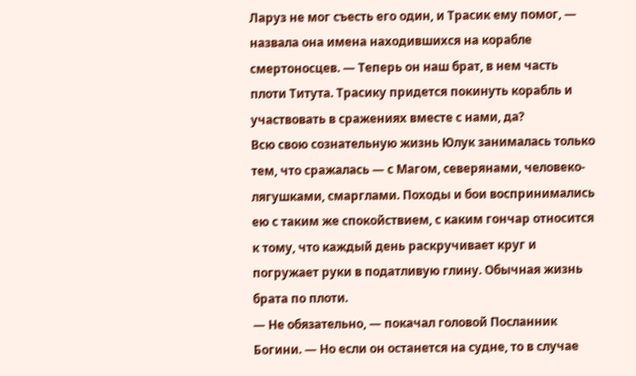Ларуз не мог съесть его один, и Трасик ему помог, — назвала она имена находившихся на корабле смертоносцев. — Теперь он наш брат, в нем часть плоти Титута. Трасику придется покинуть корабль и участвовать в сражениях вместе с нами, да?
Всю свою сознательную жизнь Юлук занималась только тем, что сражалась — с Магом, северянами, человеко-лягушками, смарглами. Походы и бои воспринимались ею с таким же спокойствием, с каким гончар относится к тому, что каждый день раскручивает круг и погружает руки в податливую глину. Обычная жизнь брата по плоти.
— Не обязательно, — покачал головой Посланник Богини. — Но если он останется на судне, то в случае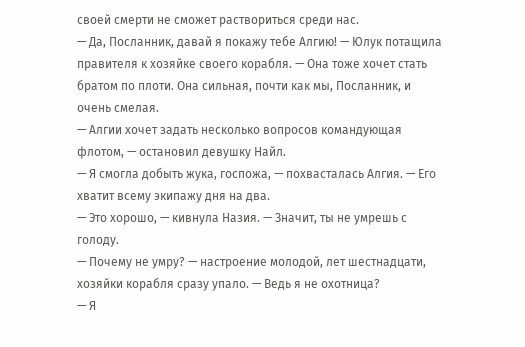своей смерти не сможет раствориться среди нас.
— Да, Посланник, давай я покажу тебе Алгию! — Юлук потащила правителя к хозяйке своего корабля. — Она тоже хочет стать братом по плоти. Она сильная, почти как мы, Посланник, и очень смелая.
— Алгии хочет задать несколько вопросов командующая флотом, — остановил девушку Найл.
— Я смогла добыть жука, госпожа, — похвасталась Алгия. — Его хватит всему экипажу дня на два.
— Это хорошо, — кивнула Назия. — Значит, ты не умрешь с голоду.
— Почему не умру? — настроение молодой, лет шестнадцати, хозяйки корабля сразу упало. — Ведь я не охотница?
— Я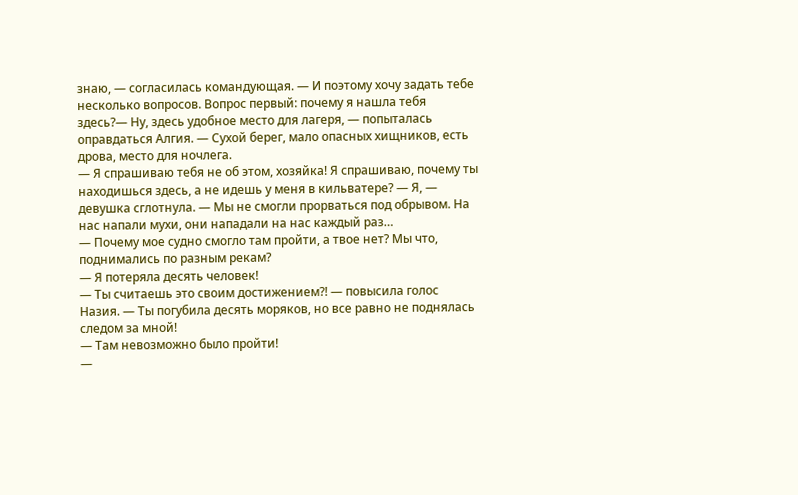знаю, — согласилась командующая. — И поэтому хочу задать тебе несколько вопросов. Вопрос первый: почему я нашла тебя здесь?— Ну, здесь удобное место для лагеря, — попыталась оправдаться Алгия. — Сухой берег, мало опасных хищников, есть дрова, место для ночлега.
— Я спрашиваю тебя не об этом, хозяйка! Я спрашиваю, почему ты находишься здесь, а не идешь у меня в кильватере? — Я, — девушка сглотнула. — Мы не смогли прорваться под обрывом. На нас напали мухи, они нападали на нас каждый раз…
— Почему мое судно смогло там пройти, а твое нет? Мы что, поднимались по разным рекам?
— Я потеряла десять человек!
— Ты считаешь это своим достижением?! — повысила голос Назия. — Ты погубила десять моряков, но все равно не поднялась следом за мной!
— Там невозможно было пройти!
—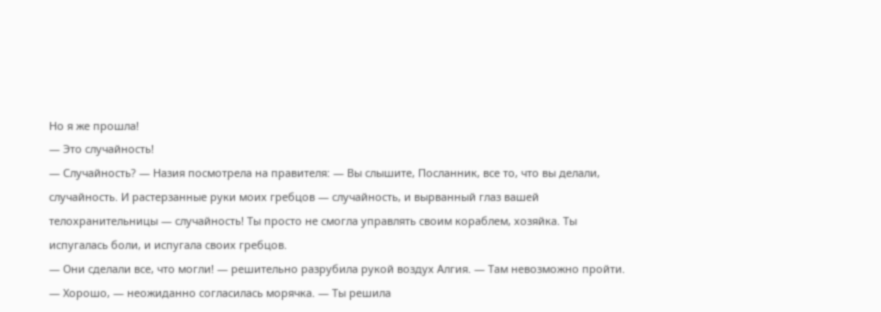Но я же прошла!
— Это случайность!
— Случайность? — Назия посмотрела на правителя: — Вы слышите, Посланник, все то, что вы делали, случайность. И растерзанные руки моих гребцов — случайность, и вырванный глаз вашей телохранительницы — случайность! Ты просто не смогла управлять своим кораблем, хозяйка. Ты испугалась боли, и испугала своих гребцов.
— Они сделали все, что могли! — решительно разрубила рукой воздух Алгия. — Там невозможно пройти.
— Хорошо, — неожиданно согласилась морячка. — Ты решила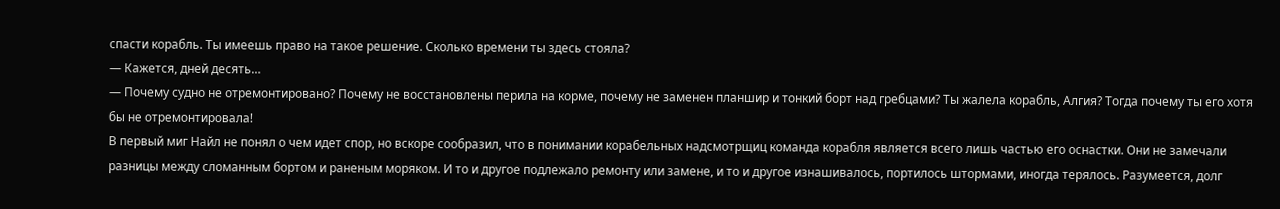спасти корабль. Ты имеешь право на такое решение. Сколько времени ты здесь стояла?
— Кажется, дней десять…
— Почему судно не отремонтировано? Почему не восстановлены перила на корме, почему не заменен планшир и тонкий борт над гребцами? Ты жалела корабль, Алгия? Тогда почему ты его хотя бы не отремонтировала!
В первый миг Найл не понял о чем идет спор, но вскоре сообразил, что в понимании корабельных надсмотрщиц команда корабля является всего лишь частью его оснастки. Они не замечали разницы между сломанным бортом и раненым моряком. И то и другое подлежало ремонту или замене, и то и другое изнашивалось, портилось штормами, иногда терялось. Разумеется, долг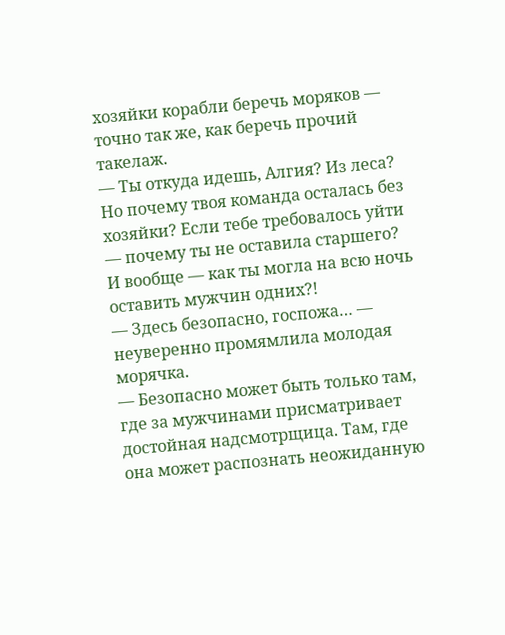хозяйки корабли беречь моряков — точно так же, как беречь прочий такелаж.
— Ты откуда идешь, Алгия? Из леса? Но почему твоя команда осталась без хозяйки? Если тебе требовалось уйти — почему ты не оставила старшего? И вообще — как ты могла на всю ночь оставить мужчин одних?!
— Здесь безопасно, госпожа… — неуверенно промямлила молодая морячка.
— Безопасно может быть только там, где за мужчинами присматривает достойная надсмотрщица. Там, где она может распознать неожиданную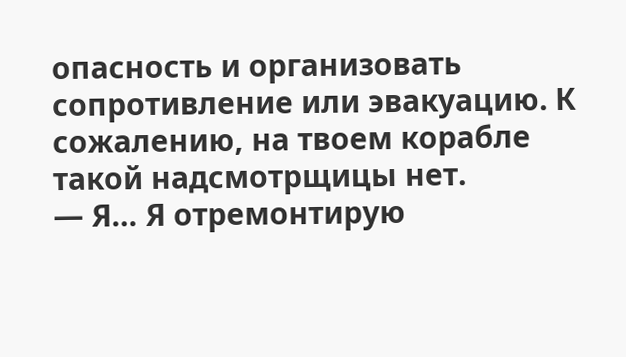опасность и организовать сопротивление или эвакуацию. К сожалению, на твоем корабле такой надсмотрщицы нет.
— Я… Я отремонтирую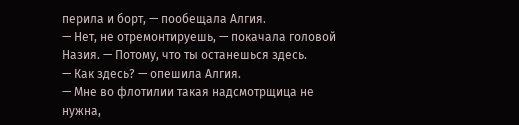перила и борт, — пообещала Алгия.
— Нет, не отремонтируешь, — покачала головой Назия. — Потому, что ты останешься здесь.
— Как здесь? — опешила Алгия.
— Мне во флотилии такая надсмотрщица не нужна,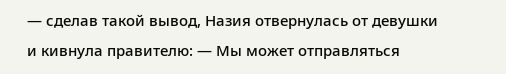— сделав такой вывод, Назия отвернулась от девушки и кивнула правителю: — Мы может отправляться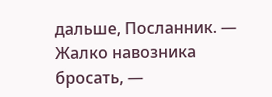дальше, Посланник. — Жалко навозника бросать, —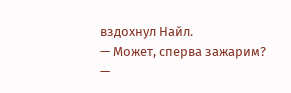вздохнул Найл.
— Может, сперва зажарим?
—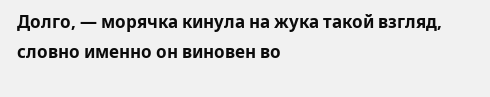Долго, — морячка кинула на жука такой взгляд, словно именно он виновен во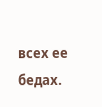всех ее бедах.